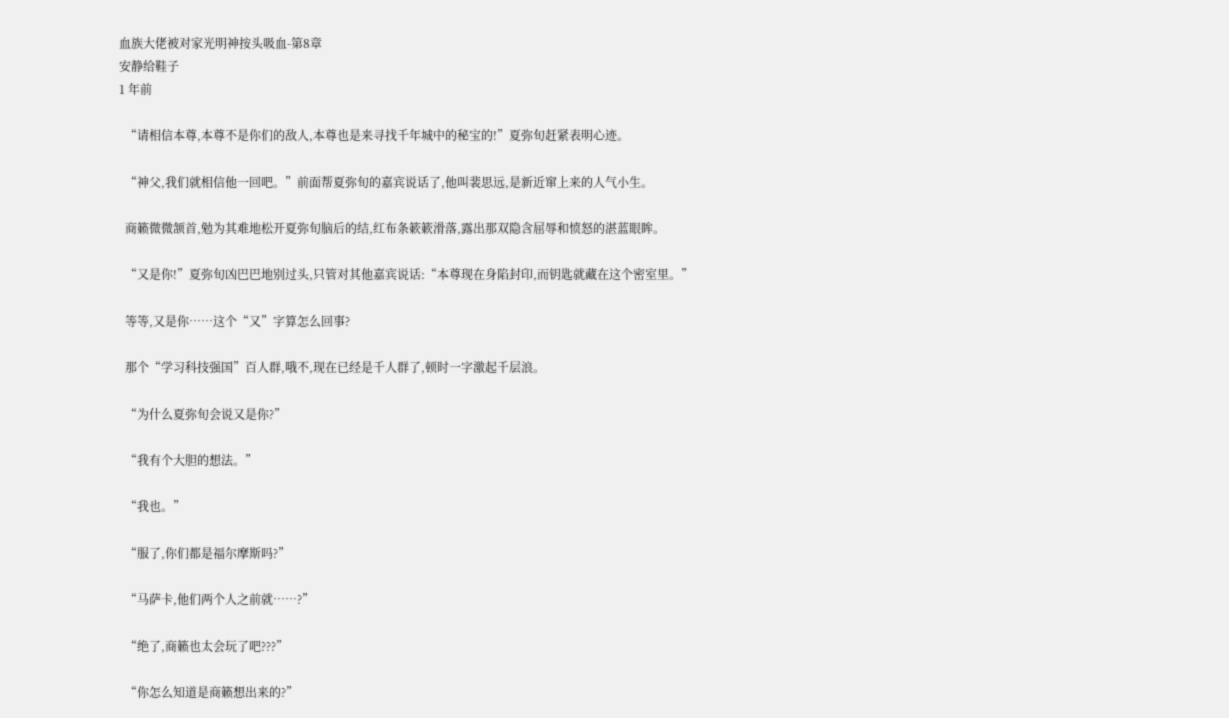血族大佬被对家光明神按头吸血-第8章
安静给鞋子
1 年前

  “请相信本尊,本尊不是你们的敌人,本尊也是来寻找千年城中的秘宝的!”夏弥旬赶紧表明心迹。

  “神父,我们就相信他一回吧。”前面帮夏弥旬的嘉宾说话了,他叫裴思远,是新近窜上来的人气小生。

  商籁微微颔首,勉为其难地松开夏弥旬脑后的结,红布条簌簌滑落,露出那双隐含屈辱和愤怒的湛蓝眼眸。

  “又是你!”夏弥旬凶巴巴地别过头,只管对其他嘉宾说话:“本尊现在身陷封印,而钥匙就藏在这个密室里。”

  等等,又是你……这个“又”字算怎么回事?

  那个“学习科技强国”百人群,哦不,现在已经是千人群了,顿时一字激起千层浪。

  “为什么夏弥旬会说又是你?”

  “我有个大胆的想法。”

  “我也。”

  “服了,你们都是福尔摩斯吗?”

  “马萨卡,他们两个人之前就……?”

  “绝了,商籁也太会玩了吧???”

  “你怎么知道是商籁想出来的?”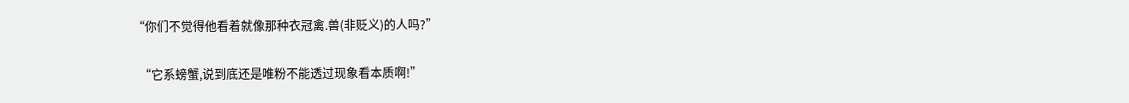“你们不觉得他看着就像那种衣冠禽.兽(非贬义)的人吗?”

  “它系螃蟹,说到底还是唯粉不能透过现象看本质啊!”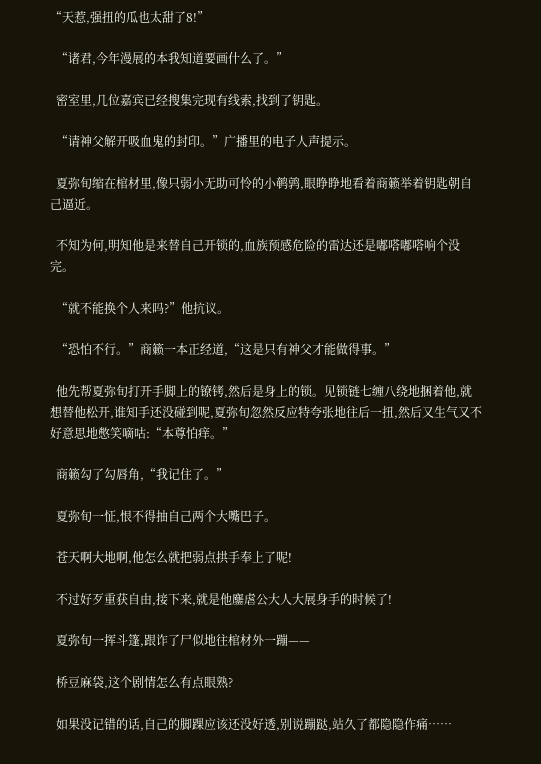“天惹,强扭的瓜也太甜了8!”

  “诸君,今年漫展的本我知道要画什么了。”

  密室里,几位嘉宾已经搜集完现有线索,找到了钥匙。

  “请神父解开吸血鬼的封印。”广播里的电子人声提示。

  夏弥旬缩在棺材里,像只弱小无助可怜的小鹌鹑,眼睁睁地看着商籁举着钥匙朝自己逼近。

  不知为何,明知他是来替自己开锁的,血族预感危险的雷达还是嘟嗒嘟嗒响个没完。

  “就不能换个人来吗?”他抗议。

  “恐怕不行。”商籁一本正经道,“这是只有神父才能做得事。”

  他先帮夏弥旬打开手脚上的镣铐,然后是身上的锁。见锁链七缠八绕地捆着他,就想替他松开,谁知手还没碰到呢,夏弥旬忽然反应特夸张地往后一扭,然后又生气又不好意思地憋笑嘀咕:“本尊怕痒。”

  商籁勾了勾唇角,“我记住了。”

  夏弥旬一怔,恨不得抽自己两个大嘴巴子。

  苍天啊大地啊,他怎么就把弱点拱手奉上了呢!

  不过好歹重获自由,接下来,就是他鏖虐公大人大展身手的时候了!

  夏弥旬一挥斗篷,跟诈了尸似地往棺材外一蹦——

  桥豆麻袋,这个剧情怎么有点眼熟?

  如果没记错的话,自己的脚踝应该还没好透,别说蹦跶,站久了都隐隐作痛……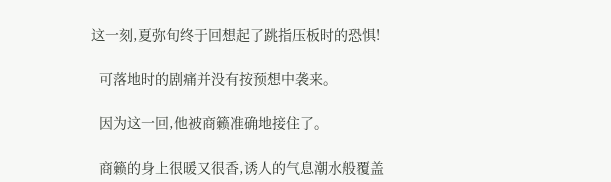这一刻,夏弥旬终于回想起了跳指压板时的恐惧!

  可落地时的剧痛并没有按预想中袭来。

  因为这一回,他被商籁准确地接住了。

  商籁的身上很暖又很香,诱人的气息潮水般覆盖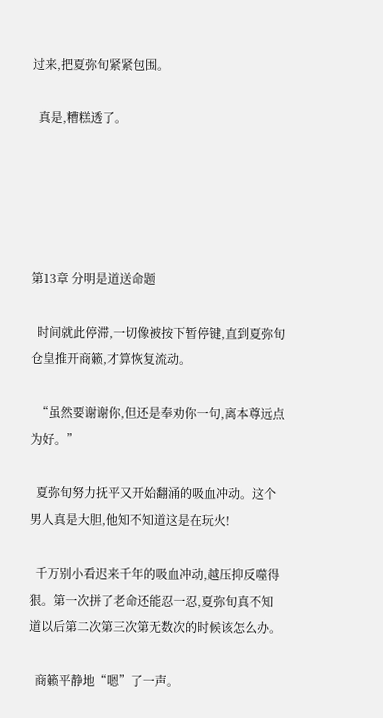过来,把夏弥旬紧紧包围。

  真是,糟糕透了。





第13章 分明是道送命题

  时间就此停滞,一切像被按下暂停键,直到夏弥旬仓皇推开商籁,才算恢复流动。

  “虽然要谢谢你,但还是奉劝你一句,离本尊远点为好。”

  夏弥旬努力抚平又开始翻涌的吸血冲动。这个男人真是大胆,他知不知道这是在玩火!

  千万别小看迟来千年的吸血冲动,越压抑反噬得狠。第一次拼了老命还能忍一忍,夏弥旬真不知道以后第二次第三次第无数次的时候该怎么办。

  商籁平静地“嗯”了一声。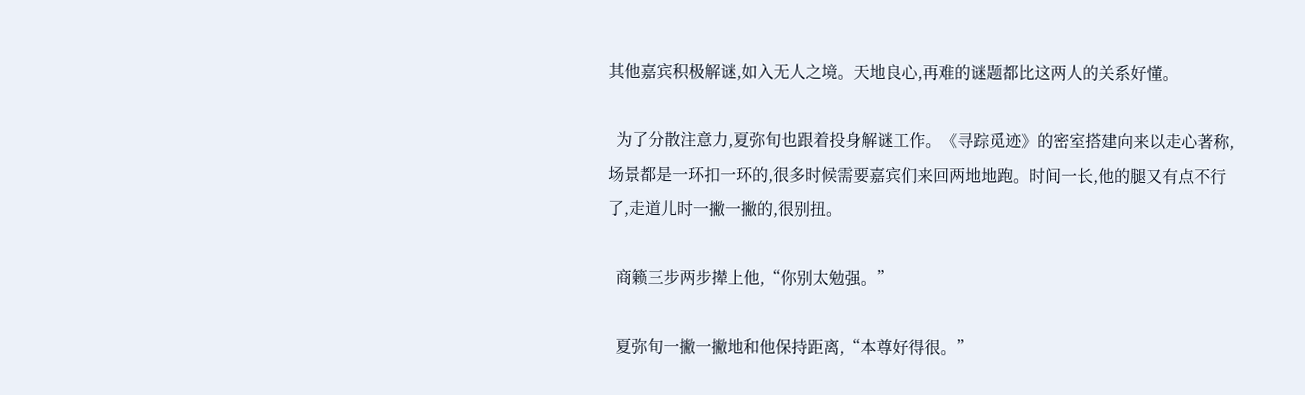其他嘉宾积极解谜,如入无人之境。天地良心,再难的谜题都比这两人的关系好懂。

  为了分散注意力,夏弥旬也跟着投身解谜工作。《寻踪觅迹》的密室搭建向来以走心著称,场景都是一环扣一环的,很多时候需要嘉宾们来回两地地跑。时间一长,他的腿又有点不行了,走道儿时一撇一撇的,很别扭。

  商籁三步两步撵上他,“你别太勉强。”

  夏弥旬一撇一撇地和他保持距离,“本尊好得很。”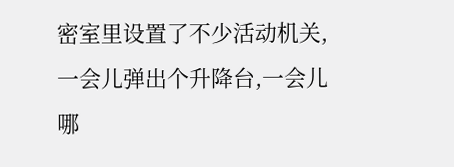密室里设置了不少活动机关,一会儿弹出个升降台,一会儿哪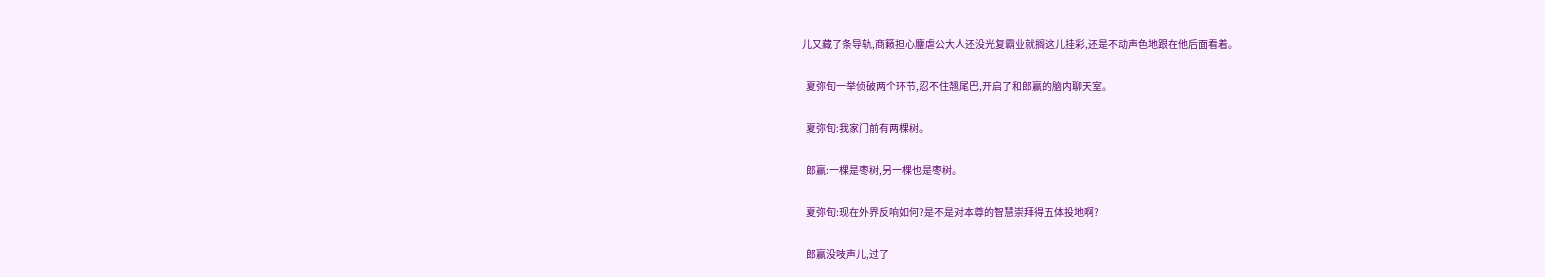儿又藏了条导轨,商籁担心鏖虐公大人还没光复霸业就搁这儿挂彩,还是不动声色地跟在他后面看着。

  夏弥旬一举侦破两个环节,忍不住翘尾巴,开启了和郎赢的脑内聊天室。

  夏弥旬:我家门前有两棵树。

  郎赢:一棵是枣树,另一棵也是枣树。

  夏弥旬:现在外界反响如何?是不是对本尊的智慧崇拜得五体投地啊?

  郎赢没吱声儿,过了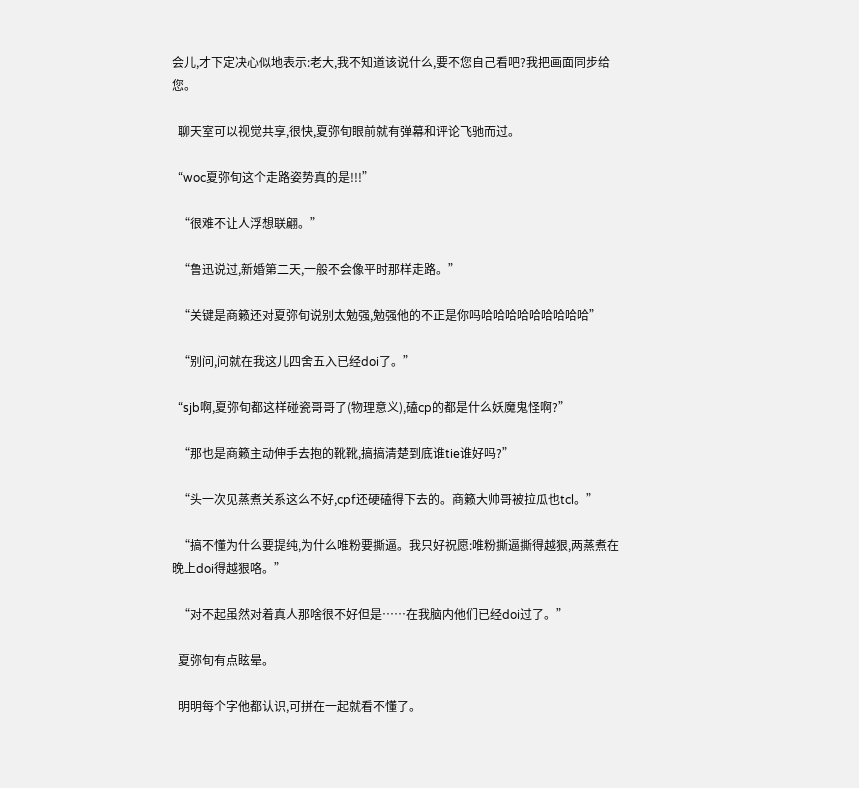会儿,才下定决心似地表示:老大,我不知道该说什么,要不您自己看吧?我把画面同步给您。

  聊天室可以视觉共享,很快,夏弥旬眼前就有弹幕和评论飞驰而过。

  “woc夏弥旬这个走路姿势真的是!!!”

  “很难不让人浮想联翩。”

  “鲁迅说过,新婚第二天,一般不会像平时那样走路。”

  “关键是商籁还对夏弥旬说别太勉强,勉强他的不正是你吗哈哈哈哈哈哈哈哈哈”

  “别问,问就在我这儿四舍五入已经doi了。”

  “sjb啊,夏弥旬都这样碰瓷哥哥了(物理意义),磕cp的都是什么妖魔鬼怪啊?”

  “那也是商籁主动伸手去抱的靴靴,搞搞清楚到底谁tie谁好吗?”

  “头一次见蒸煮关系这么不好,cpf还硬磕得下去的。商籁大帅哥被拉瓜也tcl。”

  “搞不懂为什么要提纯,为什么唯粉要撕逼。我只好祝愿:唯粉撕逼撕得越狠,两蒸煮在晚上doi得越狠咯。”

  “对不起虽然对着真人那啥很不好但是……在我脑内他们已经doi过了。”

  夏弥旬有点眩晕。

  明明每个字他都认识,可拼在一起就看不懂了。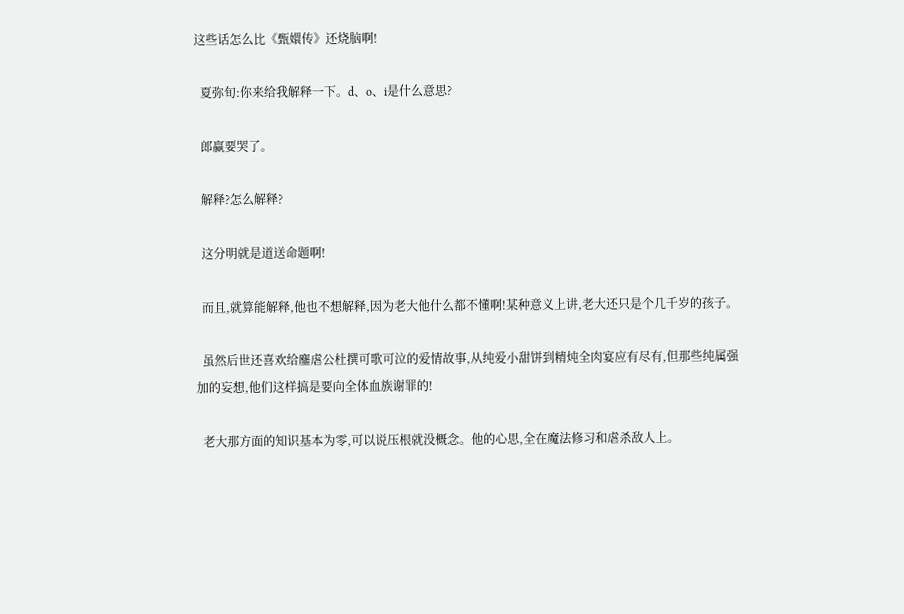这些话怎么比《甄嬛传》还烧脑啊!

  夏弥旬:你来给我解释一下。d、o、i是什么意思?

  郎赢要哭了。

  解释?怎么解释?

  这分明就是道送命题啊!

  而且,就算能解释,他也不想解释,因为老大他什么都不懂啊!某种意义上讲,老大还只是个几千岁的孩子。

  虽然后世还喜欢给鏖虐公杜撰可歌可泣的爱情故事,从纯爱小甜饼到精炖全肉宴应有尽有,但那些纯属强加的妄想,他们这样搞是要向全体血族谢罪的!

  老大那方面的知识基本为零,可以说压根就没概念。他的心思,全在魔法修习和虐杀敌人上。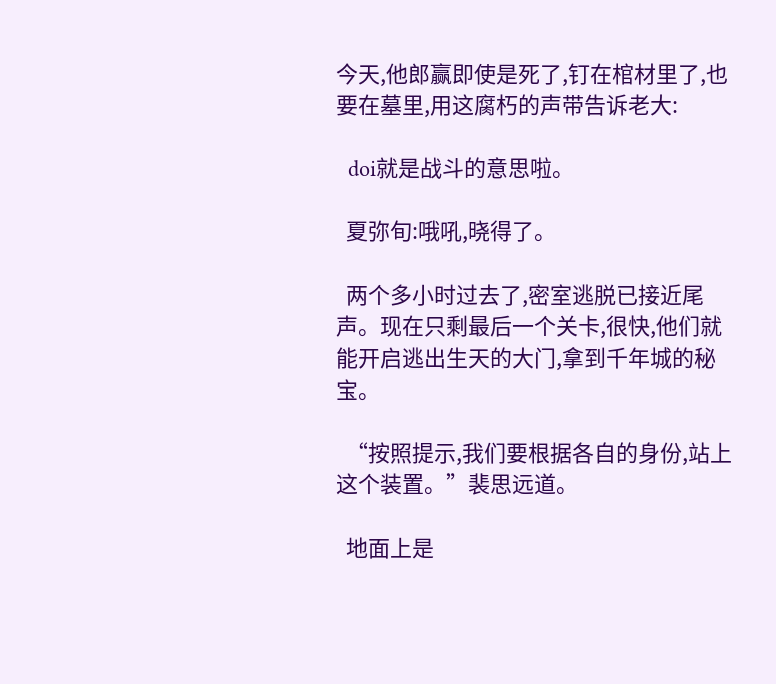今天,他郎赢即使是死了,钉在棺材里了,也要在墓里,用这腐朽的声带告诉老大:

  doi就是战斗的意思啦。

  夏弥旬:哦吼,晓得了。

  两个多小时过去了,密室逃脱已接近尾声。现在只剩最后一个关卡,很快,他们就能开启逃出生天的大门,拿到千年城的秘宝。

  “按照提示,我们要根据各自的身份,站上这个装置。”裴思远道。

  地面上是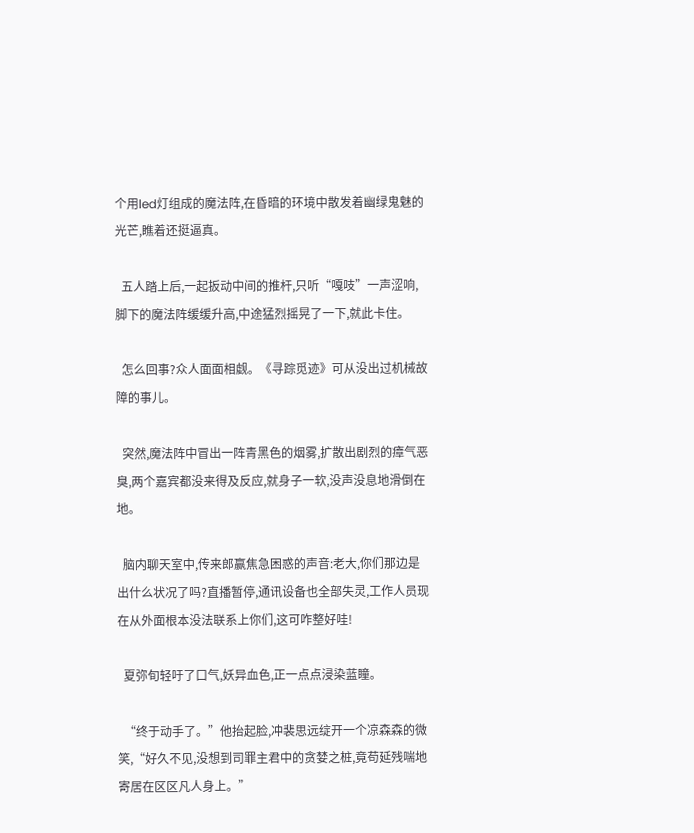个用led灯组成的魔法阵,在昏暗的环境中散发着幽绿鬼魅的光芒,瞧着还挺逼真。

  五人踏上后,一起扳动中间的推杆,只听“嘎吱”一声涩响,脚下的魔法阵缓缓升高,中途猛烈摇晃了一下,就此卡住。

  怎么回事?众人面面相觑。《寻踪觅迹》可从没出过机械故障的事儿。

  突然,魔法阵中冒出一阵青黑色的烟雾,扩散出剧烈的瘴气恶臭,两个嘉宾都没来得及反应,就身子一软,没声没息地滑倒在地。

  脑内聊天室中,传来郎赢焦急困惑的声音:老大,你们那边是出什么状况了吗?直播暂停,通讯设备也全部失灵,工作人员现在从外面根本没法联系上你们,这可咋整好哇!

  夏弥旬轻吁了口气,妖异血色,正一点点浸染蓝瞳。

  “终于动手了。”他抬起脸,冲裴思远绽开一个凉森森的微笑,“好久不见,没想到司罪主君中的贪婪之桩,竟苟延残喘地寄居在区区凡人身上。”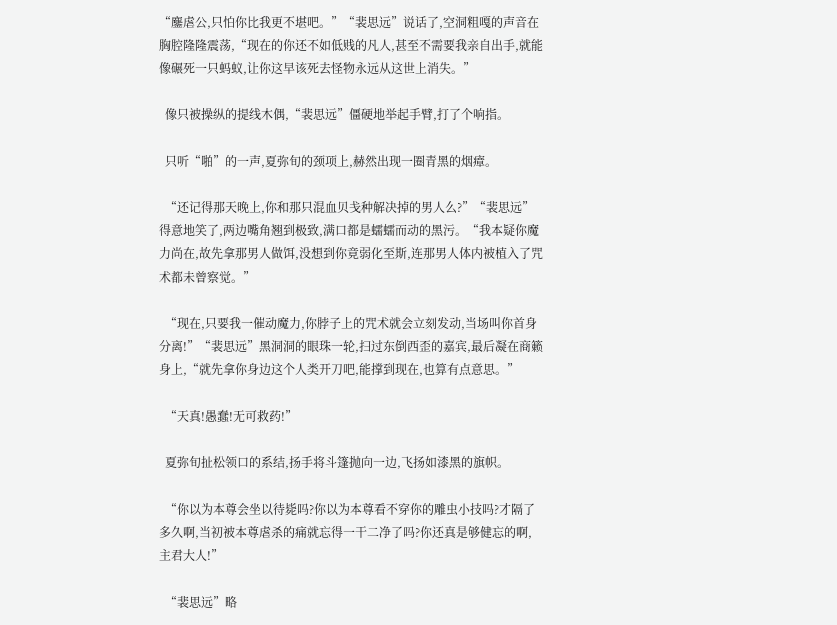“鏖虐公,只怕你比我更不堪吧。”“裴思远”说话了,空洞粗嘎的声音在胸腔隆隆震荡,“现在的你还不如低贱的凡人,甚至不需要我亲自出手,就能像碾死一只蚂蚁,让你这早该死去怪物永远从这世上消失。”

  像只被操纵的提线木偶,“裴思远”僵硬地举起手臂,打了个响指。

  只听“啪”的一声,夏弥旬的颈项上,赫然出现一圈青黑的烟瘴。

  “还记得那天晚上,你和那只混血贝戋种解决掉的男人么?”“裴思远”得意地笑了,两边嘴角翘到极致,满口都是蠕蠕而动的黑污。“我本疑你魔力尚在,故先拿那男人做饵,没想到你竟弱化至斯,连那男人体内被植入了咒术都未曾察觉。”

  “现在,只要我一催动魔力,你脖子上的咒术就会立刻发动,当场叫你首身分离!”“裴思远”黑洞洞的眼珠一轮,扫过东倒西歪的嘉宾,最后凝在商籁身上,“就先拿你身边这个人类开刀吧,能撑到现在,也算有点意思。”

  “天真!愚蠢!无可救药!”

  夏弥旬扯松领口的系结,扬手将斗篷抛向一边,飞扬如漆黑的旗帜。

  “你以为本尊会坐以待毙吗?你以为本尊看不穿你的雕虫小技吗?才隔了多久啊,当初被本尊虐杀的痛就忘得一干二净了吗?你还真是够健忘的啊,主君大人!”

  “裴思远”略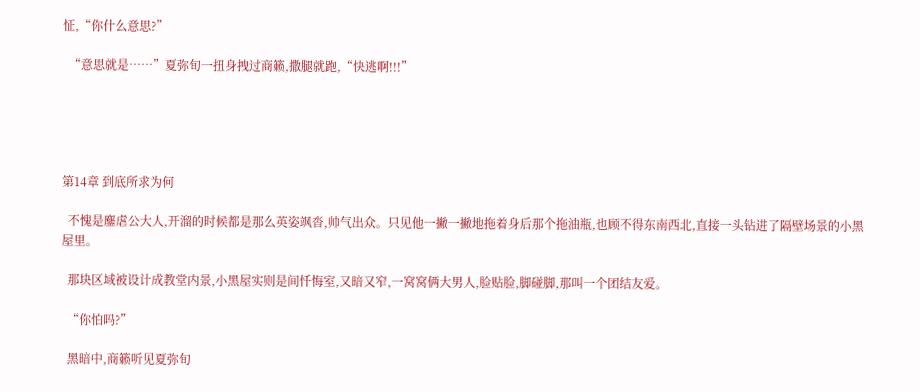怔,“你什么意思?”

  “意思就是……”夏弥旬一扭身拽过商籁,撒腿就跑,“快逃啊!!!”





第14章 到底所求为何

  不愧是鏖虐公大人,开溜的时候都是那么英姿飒沓,帅气出众。只见他一撇一撇地拖着身后那个拖油瓶,也顾不得东南西北,直接一头钻进了隔壁场景的小黑屋里。

  那块区域被设计成教堂内景,小黑屋实则是间忏悔室,又暗又窄,一窝窝俩大男人,脸贴脸,脚碰脚,那叫一个团结友爱。

  “你怕吗?”

  黑暗中,商籁听见夏弥旬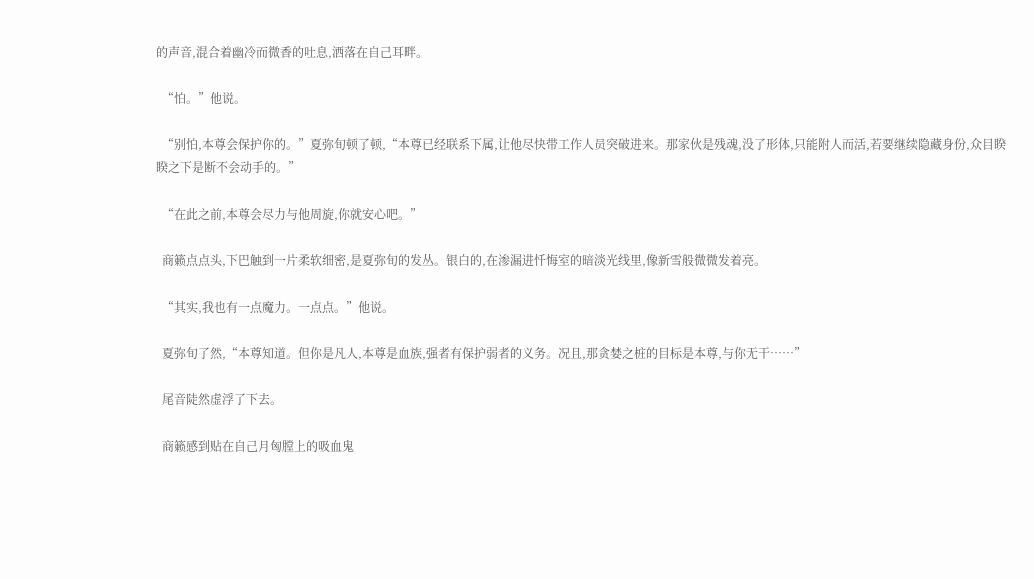的声音,混合着幽冷而微香的吐息,洒落在自己耳畔。

  “怕。”他说。

  “别怕,本尊会保护你的。”夏弥旬顿了顿,“本尊已经联系下属,让他尽快带工作人员突破进来。那家伙是残魂,没了形体,只能附人而活,若要继续隐藏身份,众目睽睽之下是断不会动手的。”

  “在此之前,本尊会尽力与他周旋,你就安心吧。”

  商籁点点头,下巴触到一片柔软细密,是夏弥旬的发丛。银白的,在渗漏进忏悔室的暗淡光线里,像新雪般微微发着亮。

  “其实,我也有一点魔力。一点点。”他说。

  夏弥旬了然,“本尊知道。但你是凡人,本尊是血族,强者有保护弱者的义务。况且,那贪婪之桩的目标是本尊,与你无干……”

  尾音陡然虚浮了下去。

  商籁感到贴在自己月匈膛上的吸血鬼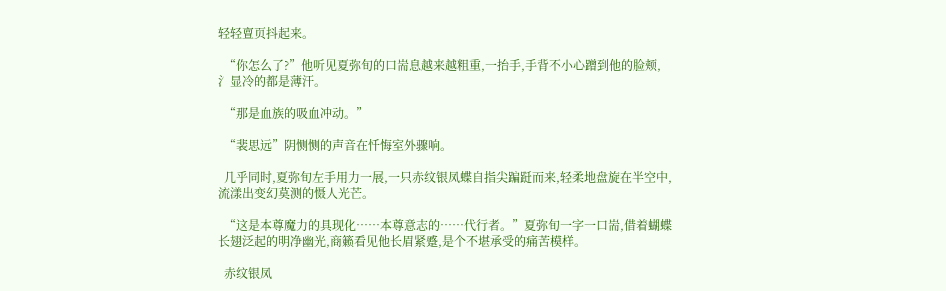轻轻亶页抖起来。

  “你怎么了?”他听见夏弥旬的口耑息越来越粗重,一抬手,手背不小心蹭到他的脸颊,氵显冷的都是薄汗。

  “那是血族的吸血冲动。”

  “裴思远”阴恻恻的声音在忏悔室外骤响。

  几乎同时,夏弥旬左手用力一展,一只赤纹银凤蝶自指尖蹁跹而来,轻柔地盘旋在半空中,流漾出变幻莫测的慑人光芒。

  “这是本尊魔力的具现化……本尊意志的……代行者。”夏弥旬一字一口耑,借着蝴蝶长翅泛起的明净幽光,商籁看见他长眉紧蹙,是个不堪承受的痛苦模样。

  赤纹银凤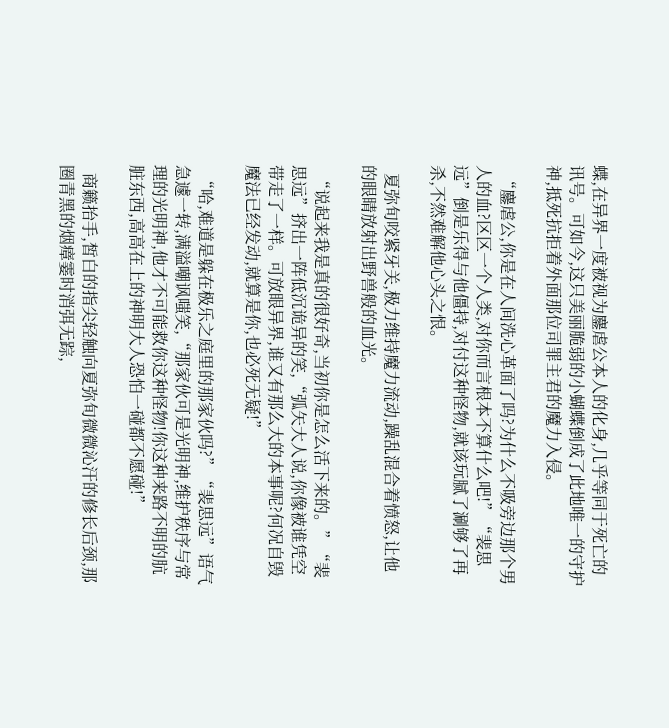蝶,在异界一度被视为鏖虐公本人的化身,几乎等同于死亡的讯号。可如今,这只美丽脆弱的小蝴蝶倒成了此地唯一的守护神,抵死抗拒着外面那位司罪主君的魔力入侵。

  “鏖虐公,你是在人间洗心革面了吗?为什么不吸旁边那个男人的血?区区一个人类,对你而言根本不算什么吧!”“裴思远”倒是乐得与他僵持,对付这种怪物,就该玩腻了涮够了再杀,不然难解他心头之恨。

  夏弥旬咬紧牙关,极力维持魔力流动,躁乱混合着愤怒,让他的眼睛放射出野兽般的血光。

  “说起来我是真的很好奇,当初你是怎么活下来的。”“裴思远”挤出一阵低沉诡异的笑,“弧矢大人说,你像被谁凭空带走了一样。可放眼异界,谁又有那么大的本事呢?何况自毁魔法已经发动,就算是你,也必死无疑!”

  “哈,难道是躲在极乐之庭里的那家伙吗?”“裴思远”语气急遽一转,满溢嘲讽嗤笑,“那家伙可是光明神,维护秩序与常理的光明神,他才不可能救你这种怪物!你这种来路不明的肮脏东西,高高在上的神明大人恐怕一碰都不愿碰!”

  商籁抬手,皙白的指尖轻触向夏弥旬微微沁汗的修长后颈,那圈青黑的烟瘴霎时消弭无踪,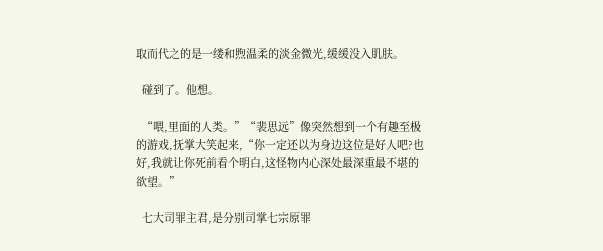取而代之的是一缕和煦温柔的淡金微光,缓缓没入肌肤。

  碰到了。他想。

  “喂,里面的人类。”“裴思远”像突然想到一个有趣至极的游戏,抚掌大笑起来,“你一定还以为身边这位是好人吧?也好,我就让你死前看个明白,这怪物内心深处最深重最不堪的欲望。”

  七大司罪主君,是分别司掌七宗原罪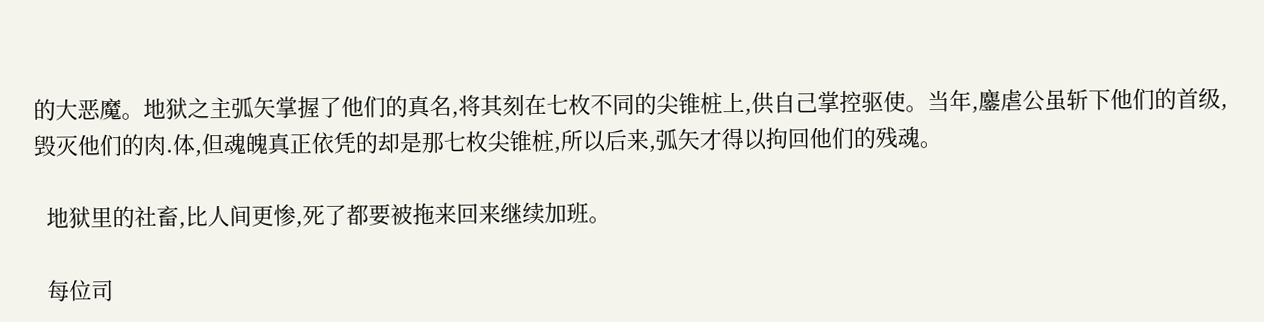的大恶魔。地狱之主弧矢掌握了他们的真名,将其刻在七枚不同的尖锥桩上,供自己掌控驱使。当年,鏖虐公虽斩下他们的首级,毁灭他们的肉.体,但魂魄真正依凭的却是那七枚尖锥桩,所以后来,弧矢才得以拘回他们的残魂。

  地狱里的社畜,比人间更惨,死了都要被拖来回来继续加班。

  每位司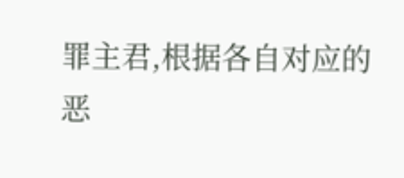罪主君,根据各自对应的恶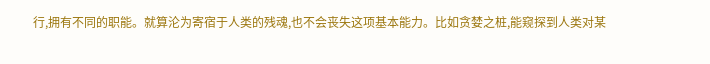行,拥有不同的职能。就算沦为寄宿于人类的残魂,也不会丧失这项基本能力。比如贪婪之桩,能窥探到人类对某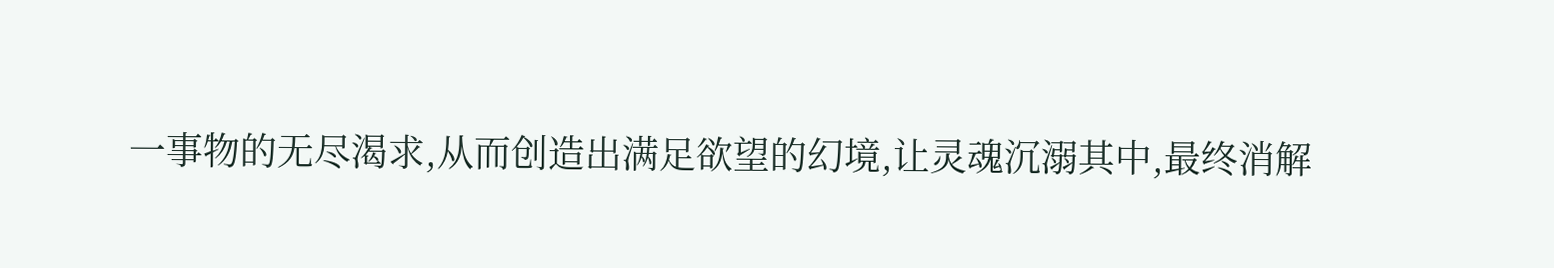一事物的无尽渴求,从而创造出满足欲望的幻境,让灵魂沉溺其中,最终消解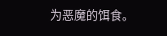为恶魔的饵食。